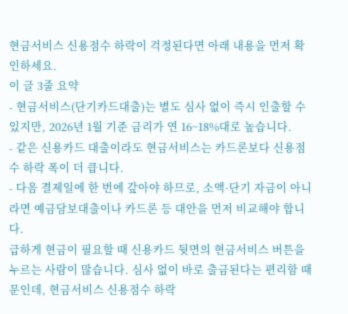현금서비스 신용점수 하락이 걱정된다면 아래 내용을 먼저 확인하세요.
이 글 3줄 요약
- 현금서비스(단기카드대출)는 별도 심사 없이 즉시 인출할 수 있지만, 2026년 1월 기준 금리가 연 16~18%대로 높습니다.
- 같은 신용카드 대출이라도 현금서비스는 카드론보다 신용점수 하락 폭이 더 큽니다.
- 다음 결제일에 한 번에 갚아야 하므로, 소액·단기 자금이 아니라면 예금담보대출이나 카드론 등 대안을 먼저 비교해야 합니다.
급하게 현금이 필요할 때 신용카드 뒷면의 현금서비스 버튼을 누르는 사람이 많습니다. 심사 없이 바로 출금된다는 편리함 때문인데, 현금서비스 신용점수 하락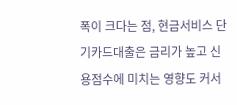폭이 크다는 점, 현금서비스 단기카드대출은 금리가 높고 신용점수에 미치는 영향도 커서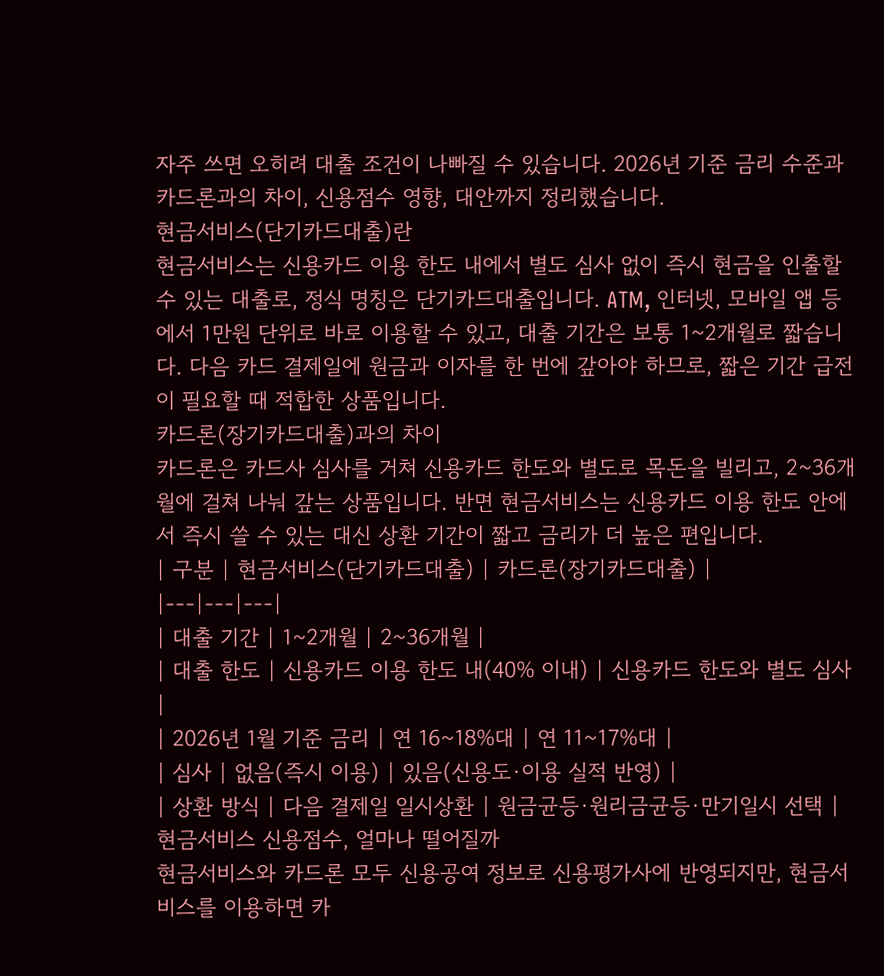자주 쓰면 오히려 대출 조건이 나빠질 수 있습니다. 2026년 기준 금리 수준과 카드론과의 차이, 신용점수 영향, 대안까지 정리했습니다.
현금서비스(단기카드대출)란
현금서비스는 신용카드 이용 한도 내에서 별도 심사 없이 즉시 현금을 인출할 수 있는 대출로, 정식 명칭은 단기카드대출입니다. ATM, 인터넷, 모바일 앱 등에서 1만원 단위로 바로 이용할 수 있고, 대출 기간은 보통 1~2개월로 짧습니다. 다음 카드 결제일에 원금과 이자를 한 번에 갚아야 하므로, 짧은 기간 급전이 필요할 때 적합한 상품입니다.
카드론(장기카드대출)과의 차이
카드론은 카드사 심사를 거쳐 신용카드 한도와 별도로 목돈을 빌리고, 2~36개월에 걸쳐 나눠 갚는 상품입니다. 반면 현금서비스는 신용카드 이용 한도 안에서 즉시 쓸 수 있는 대신 상환 기간이 짧고 금리가 더 높은 편입니다.
| 구분 | 현금서비스(단기카드대출) | 카드론(장기카드대출) |
|---|---|---|
| 대출 기간 | 1~2개월 | 2~36개월 |
| 대출 한도 | 신용카드 이용 한도 내(40% 이내) | 신용카드 한도와 별도 심사 |
| 2026년 1월 기준 금리 | 연 16~18%대 | 연 11~17%대 |
| 심사 | 없음(즉시 이용) | 있음(신용도·이용 실적 반영) |
| 상환 방식 | 다음 결제일 일시상환 | 원금균등·원리금균등·만기일시 선택 |
현금서비스 신용점수, 얼마나 떨어질까
현금서비스와 카드론 모두 신용공여 정보로 신용평가사에 반영되지만, 현금서비스를 이용하면 카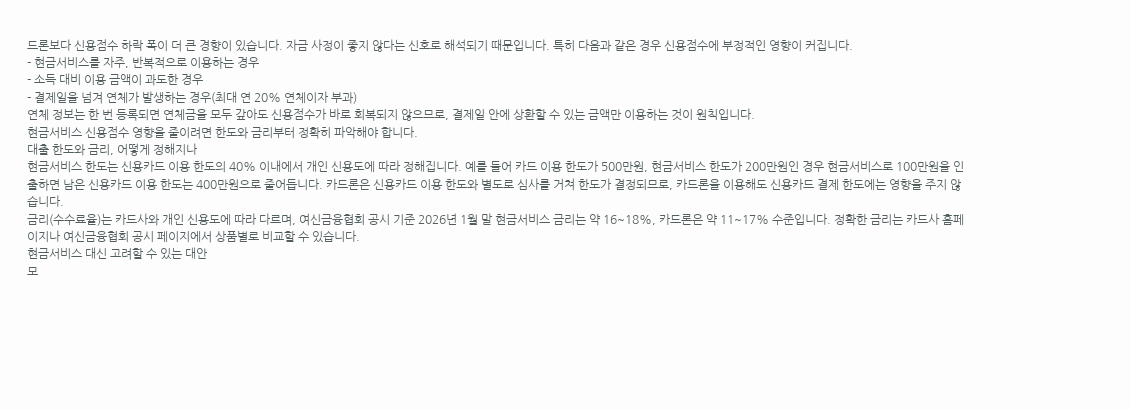드론보다 신용점수 하락 폭이 더 큰 경향이 있습니다. 자금 사정이 좋지 않다는 신호로 해석되기 때문입니다. 특히 다음과 같은 경우 신용점수에 부정적인 영향이 커집니다.
- 현금서비스를 자주, 반복적으로 이용하는 경우
- 소득 대비 이용 금액이 과도한 경우
- 결제일을 넘겨 연체가 발생하는 경우(최대 연 20% 연체이자 부과)
연체 정보는 한 번 등록되면 연체금을 모두 갚아도 신용점수가 바로 회복되지 않으므로, 결제일 안에 상환할 수 있는 금액만 이용하는 것이 원칙입니다.
현금서비스 신용점수 영향을 줄이려면 한도와 금리부터 정확히 파악해야 합니다.
대출 한도와 금리, 어떻게 정해지나
현금서비스 한도는 신용카드 이용 한도의 40% 이내에서 개인 신용도에 따라 정해집니다. 예를 들어 카드 이용 한도가 500만원, 현금서비스 한도가 200만원인 경우 현금서비스로 100만원을 인출하면 남은 신용카드 이용 한도는 400만원으로 줄어듭니다. 카드론은 신용카드 이용 한도와 별도로 심사를 거쳐 한도가 결정되므로, 카드론을 이용해도 신용카드 결제 한도에는 영향을 주지 않습니다.
금리(수수료율)는 카드사와 개인 신용도에 따라 다르며, 여신금융협회 공시 기준 2026년 1월 말 현금서비스 금리는 약 16~18%, 카드론은 약 11~17% 수준입니다. 정확한 금리는 카드사 홈페이지나 여신금융협회 공시 페이지에서 상품별로 비교할 수 있습니다.
현금서비스 대신 고려할 수 있는 대안
모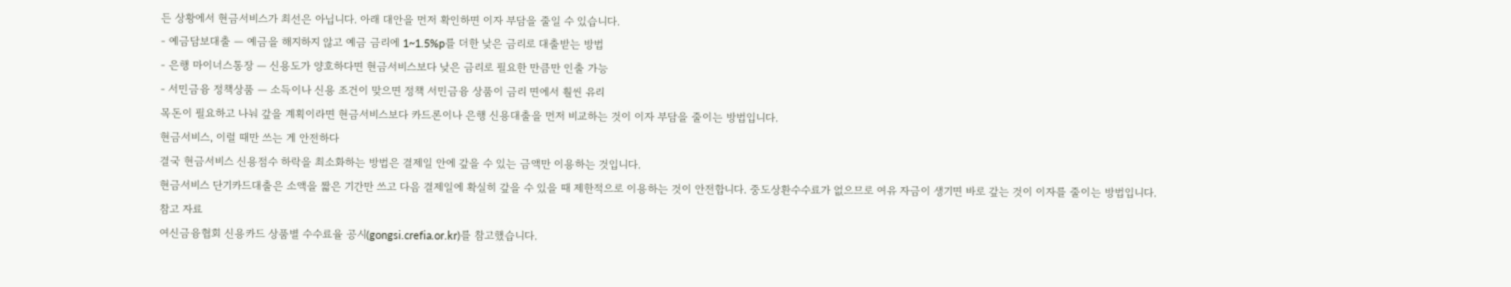든 상황에서 현금서비스가 최선은 아닙니다. 아래 대안을 먼저 확인하면 이자 부담을 줄일 수 있습니다.
- 예금담보대출 — 예금을 해지하지 않고 예금 금리에 1~1.5%p를 더한 낮은 금리로 대출받는 방법
- 은행 마이너스통장 — 신용도가 양호하다면 현금서비스보다 낮은 금리로 필요한 만큼만 인출 가능
- 서민금융 정책상품 — 소득이나 신용 조건이 맞으면 정책 서민금융 상품이 금리 면에서 훨씬 유리
목돈이 필요하고 나눠 갚을 계획이라면 현금서비스보다 카드론이나 은행 신용대출을 먼저 비교하는 것이 이자 부담을 줄이는 방법입니다.
현금서비스, 이럴 때만 쓰는 게 안전하다
결국 현금서비스 신용점수 하락을 최소화하는 방법은 결제일 안에 갚을 수 있는 금액만 이용하는 것입니다.
현금서비스 단기카드대출은 소액을 짧은 기간만 쓰고 다음 결제일에 확실히 갚을 수 있을 때 제한적으로 이용하는 것이 안전합니다. 중도상환수수료가 없으므로 여유 자금이 생기면 바로 갚는 것이 이자를 줄이는 방법입니다.
참고 자료
여신금융협회 신용카드 상품별 수수료율 공시(gongsi.crefia.or.kr)를 참고했습니다.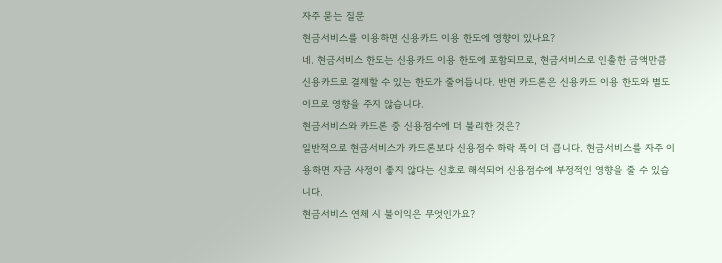자주 묻는 질문
현금서비스를 이용하면 신용카드 이용 한도에 영향이 있나요?
네. 현금서비스 한도는 신용카드 이용 한도에 포함되므로, 현금서비스로 인출한 금액만큼 신용카드로 결제할 수 있는 한도가 줄어듭니다. 반면 카드론은 신용카드 이용 한도와 별도이므로 영향을 주지 않습니다.
현금서비스와 카드론 중 신용점수에 더 불리한 것은?
일반적으로 현금서비스가 카드론보다 신용점수 하락 폭이 더 큽니다. 현금서비스를 자주 이용하면 자금 사정이 좋지 않다는 신호로 해석되어 신용점수에 부정적인 영향을 줄 수 있습니다.
현금서비스 연체 시 불이익은 무엇인가요?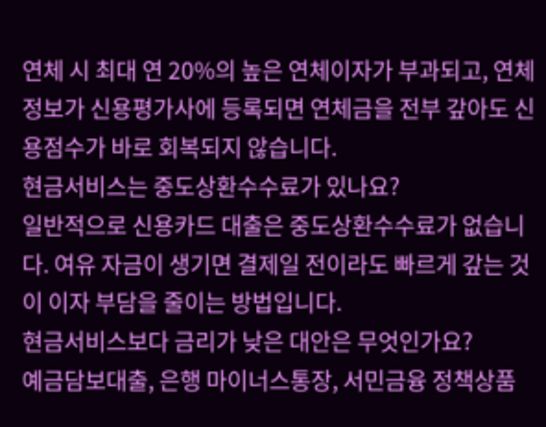연체 시 최대 연 20%의 높은 연체이자가 부과되고, 연체 정보가 신용평가사에 등록되면 연체금을 전부 갚아도 신용점수가 바로 회복되지 않습니다.
현금서비스는 중도상환수수료가 있나요?
일반적으로 신용카드 대출은 중도상환수수료가 없습니다. 여유 자금이 생기면 결제일 전이라도 빠르게 갚는 것이 이자 부담을 줄이는 방법입니다.
현금서비스보다 금리가 낮은 대안은 무엇인가요?
예금담보대출, 은행 마이너스통장, 서민금융 정책상품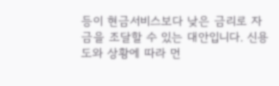등이 현금서비스보다 낮은 금리로 자금을 조달할 수 있는 대안입니다. 신용도와 상황에 따라 먼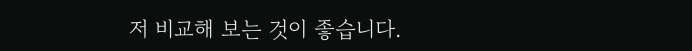저 비교해 보는 것이 좋습니다.